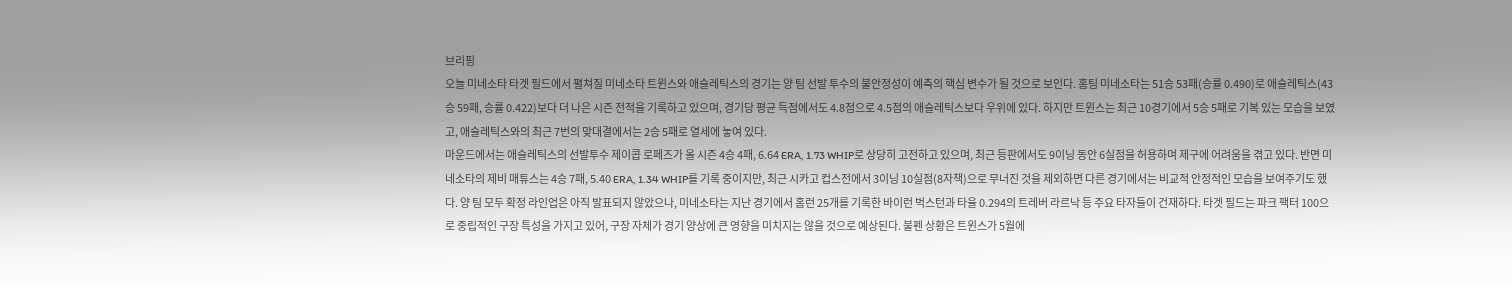브리핑
오늘 미네소타 타겟 필드에서 펼쳐질 미네소타 트윈스와 애슬레틱스의 경기는 양 팀 선발 투수의 불안정성이 예측의 핵심 변수가 될 것으로 보인다. 홈팀 미네소타는 51승 53패(승률 0.490)로 애슬레틱스(43승 59패, 승률 0.422)보다 더 나은 시즌 전적을 기록하고 있으며, 경기당 평균 득점에서도 4.8점으로 4.5점의 애슬레틱스보다 우위에 있다. 하지만 트윈스는 최근 10경기에서 5승 5패로 기복 있는 모습을 보였고, 애슬레틱스와의 최근 7번의 맞대결에서는 2승 5패로 열세에 놓여 있다.
마운드에서는 애슬레틱스의 선발투수 제이콥 로페즈가 올 시즌 4승 4패, 6.64 ERA, 1.73 WHIP로 상당히 고전하고 있으며, 최근 등판에서도 9이닝 동안 6실점을 허용하며 제구에 어려움을 겪고 있다. 반면 미네소타의 제비 매튜스는 4승 7패, 5.40 ERA, 1.34 WHIP를 기록 중이지만, 최근 시카고 컵스전에서 3이닝 10실점(8자책)으로 무너진 것을 제외하면 다른 경기에서는 비교적 안정적인 모습을 보여주기도 했다. 양 팀 모두 확정 라인업은 아직 발표되지 않았으나, 미네소타는 지난 경기에서 홈런 25개를 기록한 바이런 벅스턴과 타율 0.294의 트레버 라르낙 등 주요 타자들이 건재하다. 타겟 필드는 파크 팩터 100으로 중립적인 구장 특성을 가지고 있어, 구장 자체가 경기 양상에 큰 영향을 미치지는 않을 것으로 예상된다. 불펜 상황은 트윈스가 5월에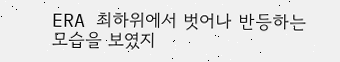ERA 최하위에서 벗어나 반등하는 모습을 보였지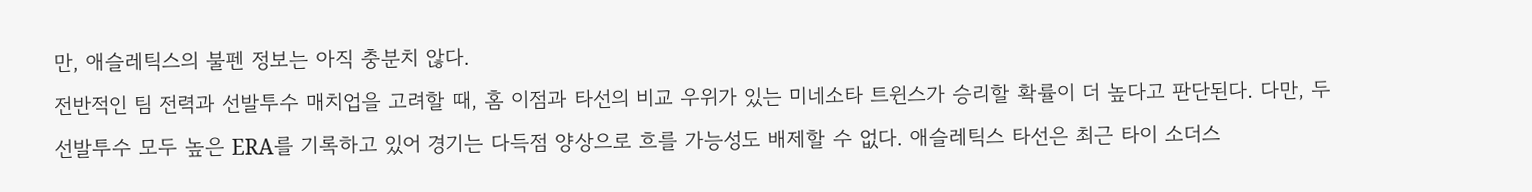만, 애슬레틱스의 불펜 정보는 아직 충분치 않다.
전반적인 팀 전력과 선발투수 매치업을 고려할 때, 홈 이점과 타선의 비교 우위가 있는 미네소타 트윈스가 승리할 확률이 더 높다고 판단된다. 다만, 두 선발투수 모두 높은 ERA를 기록하고 있어 경기는 다득점 양상으로 흐를 가능성도 배제할 수 없다. 애슬레틱스 타선은 최근 타이 소더스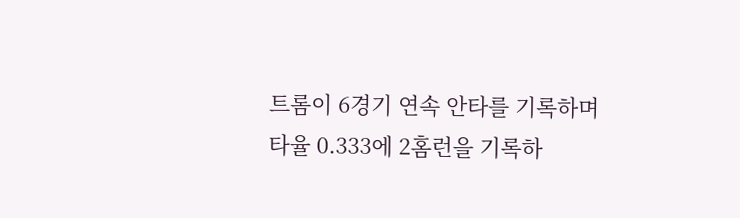트롬이 6경기 연속 안타를 기록하며 타율 0.333에 2홈런을 기록하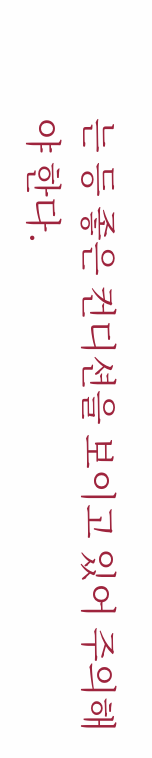는 등 좋은 컨디션을 보이고 있어 주의해야 한다.